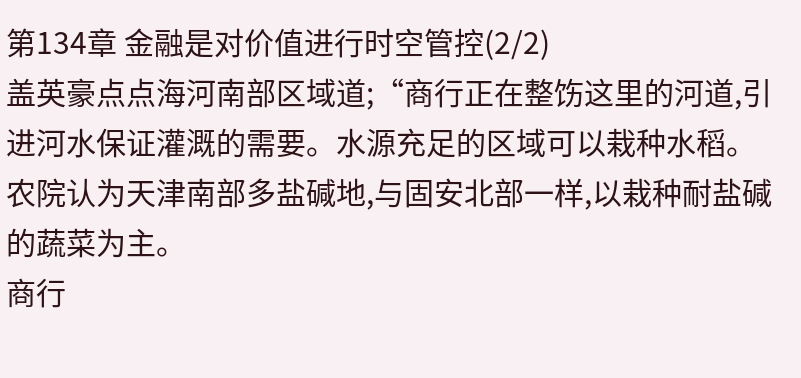第134章 金融是对价值进行时空管控(2/2)
盖英豪点点海河南部区域道;“商行正在整饬这里的河道,引进河水保证灌溉的需要。水源充足的区域可以栽种水稻。
农院认为天津南部多盐碱地,与固安北部一样,以栽种耐盐碱的蔬菜为主。
商行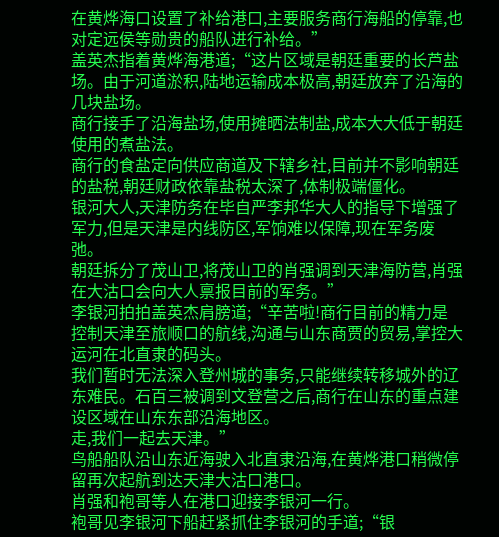在黄烨海口设置了补给港口,主要服务商行海船的停靠,也对定远侯等勋贵的船队进行补给。”
盖英杰指着黄烨海港道;“这片区域是朝廷重要的长芦盐场。由于河道淤积,陆地运输成本极高,朝廷放弃了沿海的几块盐场。
商行接手了沿海盐场,使用摊晒法制盐,成本大大低于朝廷使用的煮盐法。
商行的食盐定向供应商道及下辖乡社,目前并不影响朝廷的盐税,朝廷财政依靠盐税太深了,体制极端僵化。
银河大人,天津防务在毕自严李邦华大人的指导下增强了军力,但是天津是内线防区,军饷难以保障,现在军务废弛。
朝廷拆分了茂山卫,将茂山卫的肖强调到天津海防营,肖强在大沽口会向大人禀报目前的军务。”
李银河拍拍盖英杰肩膀道;“辛苦啦!商行目前的精力是控制天津至旅顺口的航线,沟通与山东商贾的贸易,掌控大运河在北直隶的码头。
我们暂时无法深入登州城的事务,只能继续转移城外的辽东难民。石百三被调到文登营之后,商行在山东的重点建设区域在山东东部沿海地区。
走,我们一起去天津。”
鸟船船队沿山东近海驶入北直隶沿海,在黄烨港口稍微停留再次起航到达天津大沽口港口。
肖强和袍哥等人在港口迎接李银河一行。
袍哥见李银河下船赶紧抓住李银河的手道;“银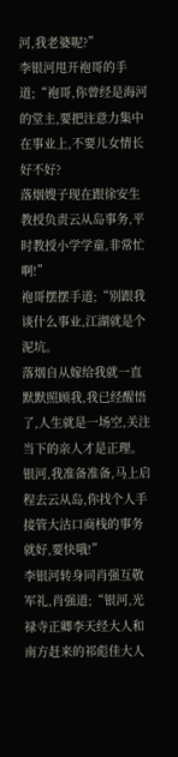河,我老婆呢?”
李银河甩开袍哥的手道;“袍哥,你曾经是海河的堂主,要把注意力集中在事业上,不要儿女情长好不好?
落烟嫂子现在跟徐安生教授负责云从岛事务,平时教授小学学童,非常忙啊!”
袍哥摆摆手道;“别跟我谈什么事业,江湖就是个泥坑。
落烟自从嫁给我就一直默默照顾我,我已经醒悟了,人生就是一场空,关注当下的亲人才是正理。
银河,我准备准备,马上启程去云从岛,你找个人手接管大沽口商栈的事务就好,要快哦!”
李银河转身同肖强互敬军礼,肖强道;“银河,光禄寺正卿李天经大人和南方赶来的祁彪佳大人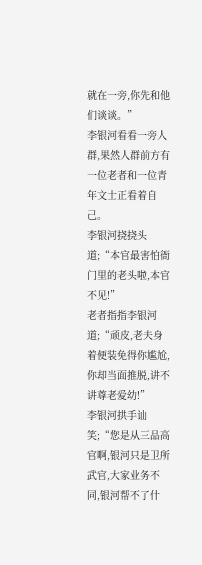就在一旁,你先和他们谈谈。”
李银河看看一旁人群,果然人群前方有一位老者和一位青年文士正看着自己。
李银河挠挠头道;“本官最害怕衙门里的老头啦,本官不见!”
老者指指李银河道;“顽皮,老夫身着便装免得你尴尬,你却当面推脱,讲不讲尊老爱幼!”
李银河拱手讪笑;“您是从三品高官啊,银河只是卫所武官,大家业务不同,银河帮不了什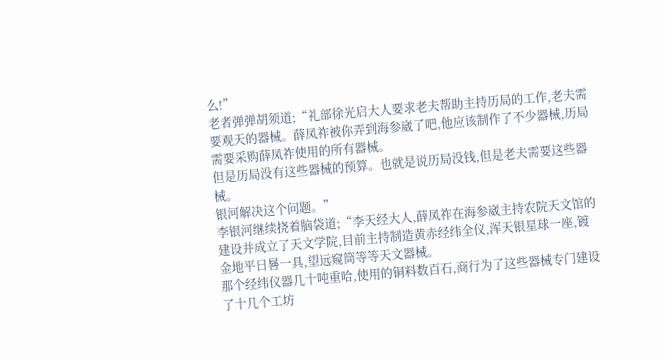么!”
老者弹弹胡须道;“礼部徐光启大人要求老夫帮助主持历局的工作,老夫需要观天的器械。薛凤祚被你弄到海参崴了吧,他应该制作了不少器械,历局需要采购薛凤祚使用的所有器械。
但是历局没有这些器械的预算。也就是说历局没钱,但是老夫需要这些器械。
银河解决这个问题。”
李银河继续挠着脑袋道;“李天经大人,薛凤祚在海参崴主持农院天文馆的建设并成立了天文学院,目前主持制造黄赤经纬全仪,浑天银星球一座,镀金地平日晷一具,望远窥筒等等天文器械。
那个经纬仪器几十吨重哈,使用的铜料数百石,商行为了这些器械专门建设了十几个工坊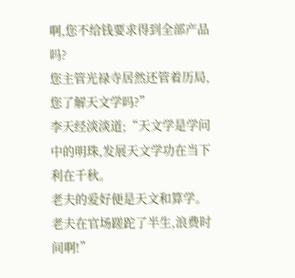啊,您不给钱要求得到全部产品吗?
您主管光禄寺居然还管着历局,您了解天文学吗?”
李天经淡淡道;“天文学是学问中的明珠,发展天文学功在当下利在千秋。
老夫的爱好便是天文和算学。老夫在官场蹉跎了半生,浪费时间啊!”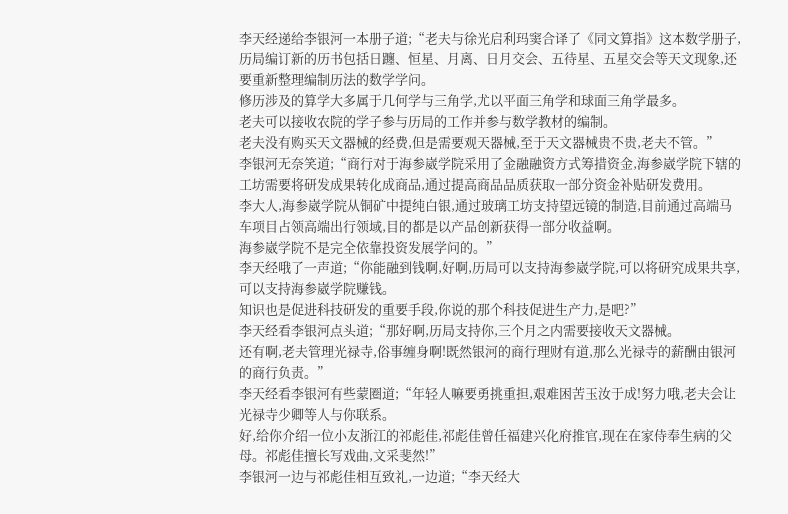李天经递给李银河一本册子道;“老夫与徐光启利玛窦合译了《同文算指》这本数学册子,历局编订新的历书包括日躔、恒星、月离、日月交会、五待星、五星交会等天文现象,还要重新整理编制历法的数学学问。
修历涉及的算学大多属于几何学与三角学,尤以平面三角学和球面三角学最多。
老夫可以接收农院的学子参与历局的工作并参与数学教材的编制。
老夫没有购买天文器械的经费,但是需要观天器械,至于天文器械贵不贵,老夫不管。”
李银河无奈笑道;“商行对于海参崴学院采用了金融融资方式筹措资金,海参崴学院下辖的工坊需要将研发成果转化成商品,通过提高商品品质获取一部分资金补贴研发费用。
李大人,海参崴学院从铜矿中提纯白银,通过玻璃工坊支持望远镜的制造,目前通过高端马车项目占领高端出行领域,目的都是以产品创新获得一部分收益啊。
海参崴学院不是完全依靠投资发展学问的。”
李天经哦了一声道;“你能融到钱啊,好啊,历局可以支持海参崴学院,可以将研究成果共享,可以支持海参崴学院赚钱。
知识也是促进科技研发的重要手段,你说的那个科技促进生产力,是吧?”
李天经看李银河点头道;“那好啊,历局支持你,三个月之内需要接收天文器械。
还有啊,老夫管理光禄寺,俗事缠身啊!既然银河的商行理财有道,那么光禄寺的薪酬由银河的商行负责。”
李天经看李银河有些蒙圈道;“年轻人嘛要勇挑重担,艰难困苦玉汝于成!努力哦,老夫会让光禄寺少卿等人与你联系。
好,给你介绍一位小友浙江的祁彪佳,祁彪佳曾任福建兴化府推官,现在在家侍奉生病的父母。祁彪佳擅长写戏曲,文采斐然!”
李银河一边与祁彪佳相互致礼,一边道;“李天经大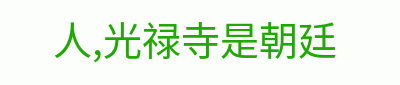人,光禄寺是朝廷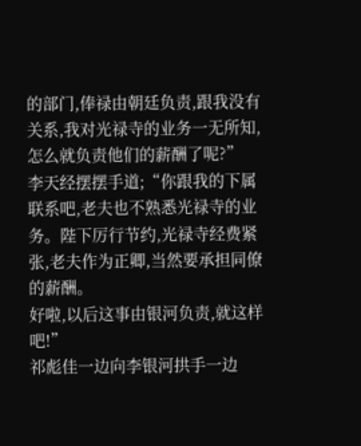的部门,俸禄由朝廷负责,跟我没有关系,我对光禄寺的业务一无所知,怎么就负责他们的薪酬了呢?”
李天经摆摆手道;“你跟我的下属联系吧,老夫也不熟悉光禄寺的业务。陛下厉行节约,光禄寺经费紧张,老夫作为正卿,当然要承担同僚的薪酬。
好啦,以后这事由银河负责,就这样吧!”
祁彪佳一边向李银河拱手一边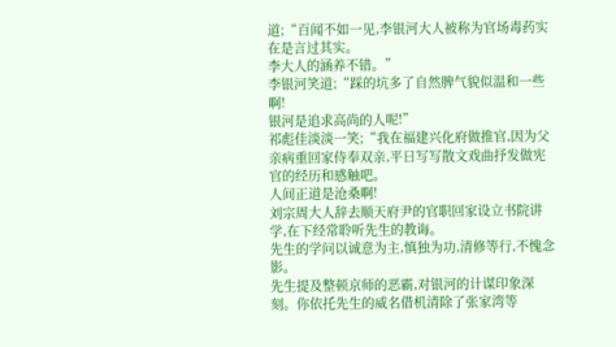道;“百闻不如一见,李银河大人被称为官场毒药实在是言过其实。
李大人的涵养不错。”
李银河笑道;“踩的坑多了自然脾气貌似温和一些啊!
银河是追求高尚的人呢!”
祁彪佳淡淡一笑;“我在福建兴化府做推官,因为父亲病重回家侍奉双亲,平日写写散文戏曲抒发做宪官的经历和感触吧。
人间正道是沧桑啊!
刘宗周大人辞去顺天府尹的官职回家设立书院讲学,在下经常聆听先生的教诲。
先生的学问以诚意为主,慎独为功,清修等行,不愧念影。
先生提及整顿京师的恶霸,对银河的计谋印象深刻。你依托先生的威名借机清除了张家湾等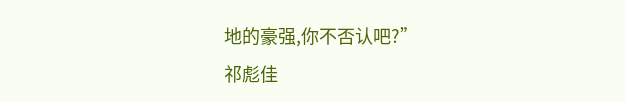地的豪强,你不否认吧?”
祁彪佳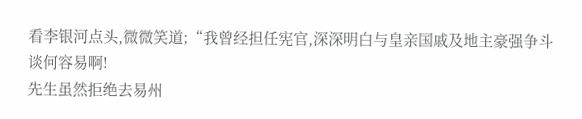看李银河点头,微微笑道;“我曾经担任宪官,深深明白与皇亲国戚及地主豪强争斗谈何容易啊!
先生虽然拒绝去易州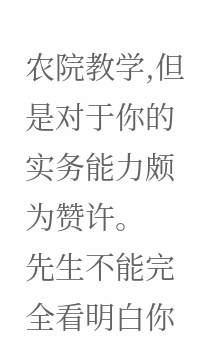农院教学,但是对于你的实务能力颇为赞许。
先生不能完全看明白你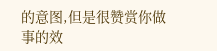的意图,但是很赞赏你做事的效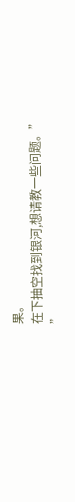果。
在下抽空找到银河,想请教一些问题。”
”